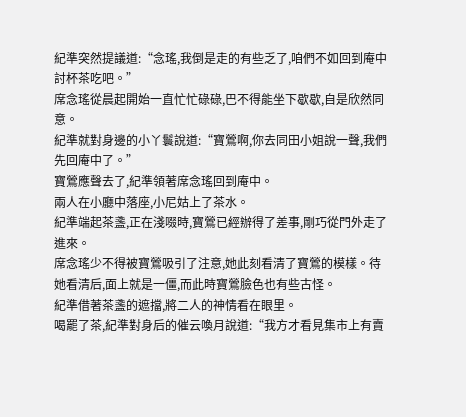紀準突然提議道:“念瑤,我倒是走的有些乏了,咱們不如回到庵中討杯茶吃吧。”
席念瑤從晨起開始一直忙忙碌碌,巴不得能坐下歇歇,自是欣然同意。
紀準就對身邊的小丫鬟說道:“寶鶯啊,你去同田小姐說一聲,我們先回庵中了。”
寶鶯應聲去了,紀準領著席念瑤回到庵中。
兩人在小廳中落座,小尼姑上了茶水。
紀準端起茶盞,正在淺啜時,寶鶯已經辦得了差事,剛巧從門外走了進來。
席念瑤少不得被寶鶯吸引了注意,她此刻看清了寶鶯的模樣。待她看清后,面上就是一僵,而此時寶鶯臉色也有些古怪。
紀準借著茶盞的遮擋,將二人的神情看在眼里。
喝罷了茶,紀準對身后的催云喚月說道:“我方才看見集市上有賣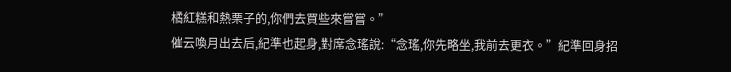橘紅糕和熱栗子的,你們去買些來嘗嘗。”
催云喚月出去后,紀準也起身,對席念瑤說:“念瑤,你先略坐,我前去更衣。”紀準回身招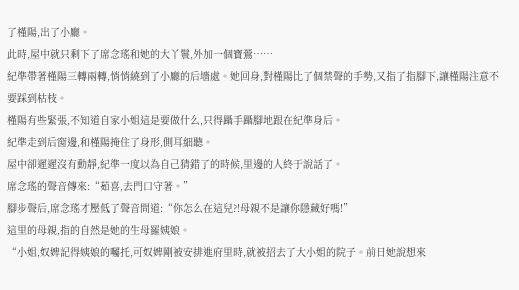了槿陽,出了小廳。
此時,屋中就只剩下了席念瑤和她的大丫鬟,外加一個寶鶯……
紀準帶著槿陽三轉兩轉,悄悄繞到了小廳的后墻處。她回身,對槿陽比了個禁聲的手勢,又指了指腳下,讓槿陽注意不要踩到枯枝。
槿陽有些緊張,不知道自家小姐這是要做什么,只得躡手躡腳地跟在紀準身后。
紀準走到后窗邊,和槿陽掩住了身形,側耳細聽。
屋中卻遲遲沒有動靜,紀準一度以為自己猜錯了的時候,里邊的人終于說話了。
席念瑤的聲音傳來:“茹喜,去門口守著。”
腳步聲后,席念瑤才壓低了聲音問道:“你怎么在這兒?!母親不是讓你隱藏好嗎!”
這里的母親,指的自然是她的生母羅姨娘。
“小姐,奴婢記得姨娘的囑托,可奴婢剛被安排進府里時,就被招去了大小姐的院子。前日她說想來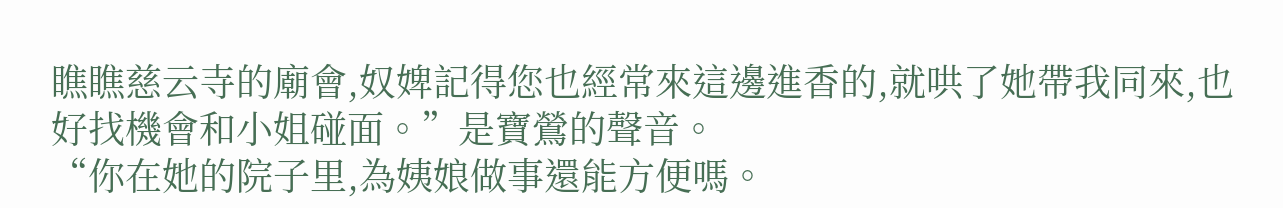瞧瞧慈云寺的廟會,奴婢記得您也經常來這邊進香的,就哄了她帶我同來,也好找機會和小姐碰面。”是寶鶯的聲音。
“你在她的院子里,為姨娘做事還能方便嗎。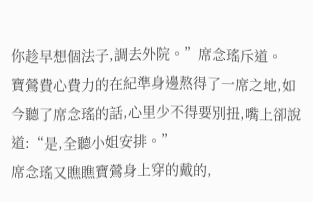你趁早想個法子,調去外院。”席念瑤斥道。
寶鶯費心費力的在紀準身邊熬得了一席之地,如今聽了席念瑤的話,心里少不得要別扭,嘴上卻說道:“是,全聽小姐安排。”
席念瑤又瞧瞧寶鶯身上穿的戴的,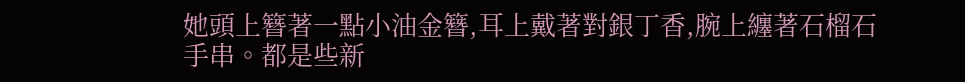她頭上簪著一點小油金簪,耳上戴著對銀丁香,腕上纏著石榴石手串。都是些新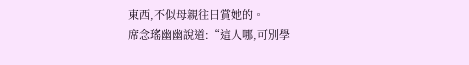東西,不似母親往日賞她的。
席念瑤幽幽說道:“這人哪,可別學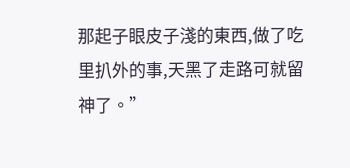那起子眼皮子淺的東西,做了吃里扒外的事,天黑了走路可就留神了。”